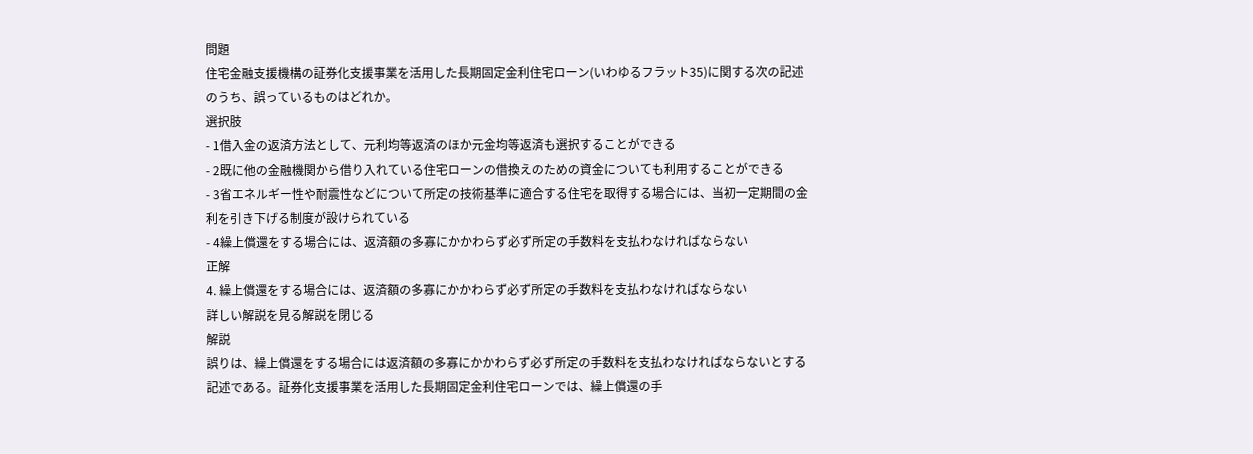問題
住宅金融支援機構の証券化支援事業を活用した長期固定金利住宅ローン(いわゆるフラット35)に関する次の記述のうち、誤っているものはどれか。
選択肢
- 1借入金の返済方法として、元利均等返済のほか元金均等返済も選択することができる
- 2既に他の金融機関から借り入れている住宅ローンの借換えのための資金についても利用することができる
- 3省エネルギー性や耐震性などについて所定の技術基準に適合する住宅を取得する場合には、当初一定期間の金利を引き下げる制度が設けられている
- 4繰上償還をする場合には、返済額の多寡にかかわらず必ず所定の手数料を支払わなければならない
正解
4. 繰上償還をする場合には、返済額の多寡にかかわらず必ず所定の手数料を支払わなければならない
詳しい解説を見る解説を閉じる
解説
誤りは、繰上償還をする場合には返済額の多寡にかかわらず必ず所定の手数料を支払わなければならないとする記述である。証券化支援事業を活用した長期固定金利住宅ローンでは、繰上償還の手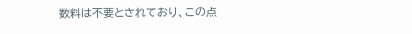数料は不要とされており、この点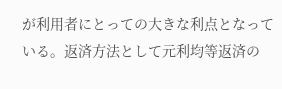が利用者にとっての大きな利点となっている。返済方法として元利均等返済の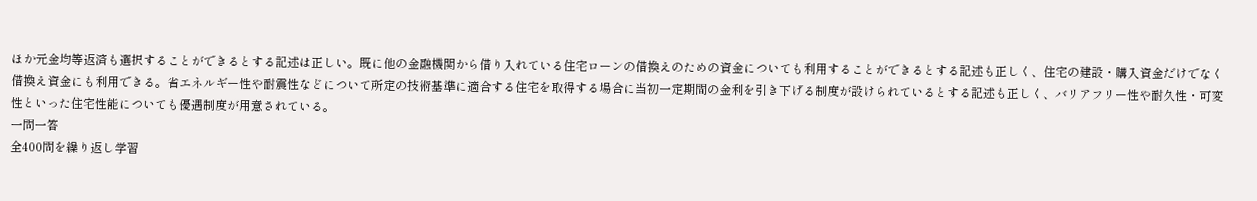ほか元金均等返済も選択することができるとする記述は正しい。既に他の金融機関から借り入れている住宅ローンの借換えのための資金についても利用することができるとする記述も正しく、住宅の建設・購入資金だけでなく借換え資金にも利用できる。省エネルギー性や耐震性などについて所定の技術基準に適合する住宅を取得する場合に当初一定期間の金利を引き下げる制度が設けられているとする記述も正しく、バリアフリー性や耐久性・可変性といった住宅性能についても優遇制度が用意されている。
一問一答
全400問を繰り返し学習